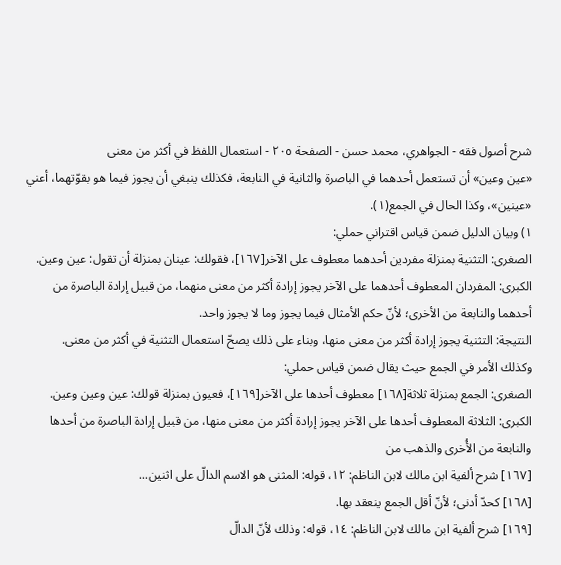شرح أصول فقه - الجواهري، محمد حسن - الصفحة ٢٠٥ - استعمال اللفظ في أكثر من معنى
«عين وعين» أن تستعمل أحدهما في الباصرة والثانية في النابعة، فكذلك ينبغي أن يجوز فيما هو بقوّتهما، أعني «عينين»، وكذا الحال في الجمع(١).
١) وبيان الدليل ضمن قياس اقتراني حملي:
الصغرى: التثنية بمنزلة مفردين أحدهما معطوف على الآخر[١٦٧]، فقولك: عينان بمنزلة أن تقول: عين وعين.
الكبرى: المفردان المعطوف أحدهما على الآخر يجوز إرادة أكثر من معنى منهما، من قبيل إرادة الباصرة من أحدهما والنابعة من الأخرى؛ لأنّ حكم الأمثال فيما يجوز وما لا يجوز واحد.
النتيجة: التثنية يجوز إرادة أكثر من معنى منها، وبناء على ذلك يصحّ استعمال التثنية في أكثر من معنى.
وكذلك الأمر في الجمع حيث يقال ضمن قياس حملي:
الصغرى: الجمع بمنزلة ثلاثة[١٦٨] معطوف أحدها على الآخر[١٦٩]، فعيون بمنزلة قولك: عين وعين وعين.
الكبرى: الثلاثة المعطوف أحدها على الآخر يجوز إرادة أكثر من معنى منها، من قبيل إرادة الباصرة من أحدها والنابعة من الأُخرى والذهب من
[١٦٧] شرح ألفية ابن مالك لابن الناظم: ١٢، قوله: المثنى هو الاسم الدالّ على اثنين...
[١٦٨] كحدّ أدنى؛ لأنّ أقل الجمع ينعقد بها.
[١٦٩] شرح ألفية ابن مالك لابن الناظم: ١٤، قوله: وذلك لأنّ الدالّ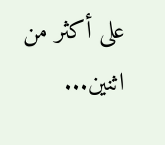على أكثر من اثنين...